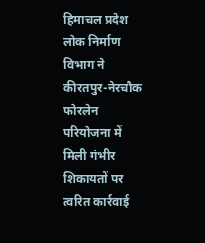हिमाचल प्रदेश लोक निर्माण विभाग ने कीरतपुर-नेरचौक फोरलेन परियोजना में मिली गंभीर शिकायतों पर त्वरित कार्रवाई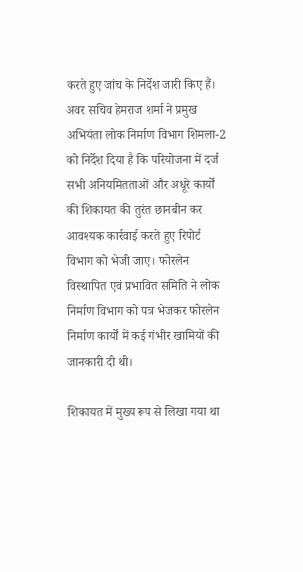करते हुए जांच के निर्देश जारी किए हैं। अवर सचिव हेमराज शर्मा ने प्रमुख अभियंता लोक निर्माण विभाग शिमला-2 को निर्देश दिया है कि परियोजना में दर्ज सभी अनियमितताओं और अधूरे कार्यों की शिकायत की तुरंत छानबीन कर आवश्यक कार्रवाई करते हुए रिपोर्ट विभाग को भेजी जाए। फोरलेन विस्थापित एवं प्रभावित समिति ने लोक निर्माण विभाग को पत्र भेजकर फोरलेन निर्माण कार्यों में कई गंभीर खामियों की जानकारी दी थी।

शिकायत में मुख्य रूप से लिखा गया था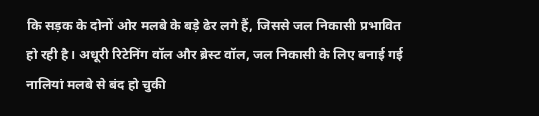कि सड़क के दोनों ओर मलबे के बड़े ढेर लगे हैं, जिससे जल निकासी प्रभावित हो रही है। अधूरी रिटेनिंग वॉल और ब्रेस्ट वॉल, जल निकासी के लिए बनाई गई नालियां मलबे से बंद हो चुकी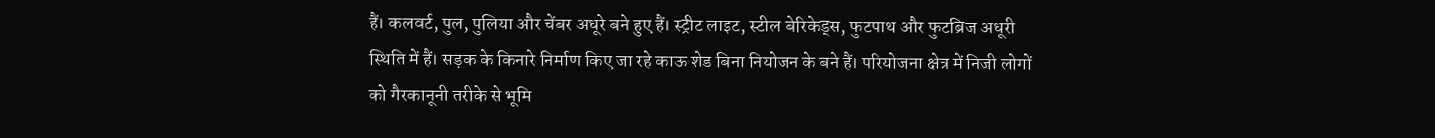हैं। कलवर्ट, पुल, पुलिया और चेंबर अधूरे बने हुए हैं। स्ट्रीट लाइट, स्टील बेरिकेड्स, फुटपाथ और फुटब्रिज अधूरी स्थिति में हैं। सड़क के किनारे निर्माण किए जा रहे काऊ शेड बिना नियोजन के बने हैं। परियोजना क्षेत्र में निजी लोगों को गैरकानूनी तरीके से भूमि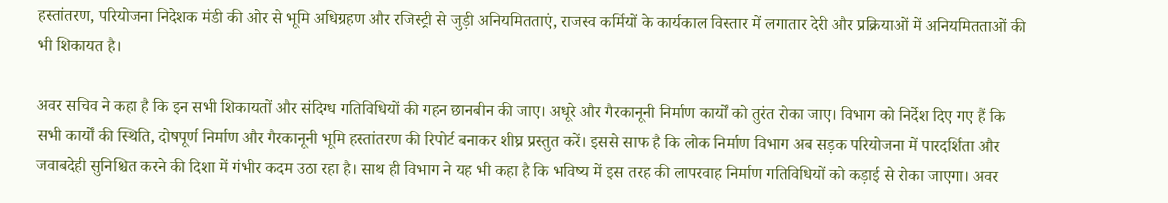हस्तांतरण, परियोजना निदेशक मंडी की ओर से भूमि अधिग्रहण और रजिस्ट्री से जुड़ी अनियमितताएं, राजस्व कर्मियों के कार्यकाल विस्तार में लगातार देरी और प्रक्रियाओं में अनियमितताओं की भी शिकायत है।

अवर सचिव ने कहा है कि इन सभी शिकायतों और संदिग्ध गतिविधियों की गहन छानबीन की जाए। अधूरे और गैरकानूनी निर्माण कार्यों को तुरंत रोका जाए। विभाग को निर्देश दिए गए हैं कि सभी कार्यों की स्थिति, दोषपूर्ण निर्माण और गैरकानूनी भूमि हस्तांतरण की रिपोर्ट बनाकर शीघ्र प्रस्तुत करें। इससे साफ है कि लोक निर्माण विभाग अब सड़क परियोजना में पारदर्शिता और जवाबदेही सुनिश्चित करने की दिशा में गंभीर कदम उठा रहा है। साथ ही विभाग ने यह भी कहा है कि भविष्य में इस तरह की लापरवाह निर्माण गतिविधियों को कड़ाई से रोका जाएगा। अवर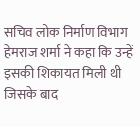सचिव लोक निर्माण विभाग हेमराज शर्मा ने कहा कि उन्हें इसकी शिकायत मिली थी जिसके बाद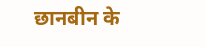छानबीन के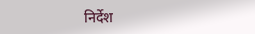निर्देश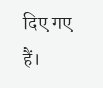दिए गए हैं।